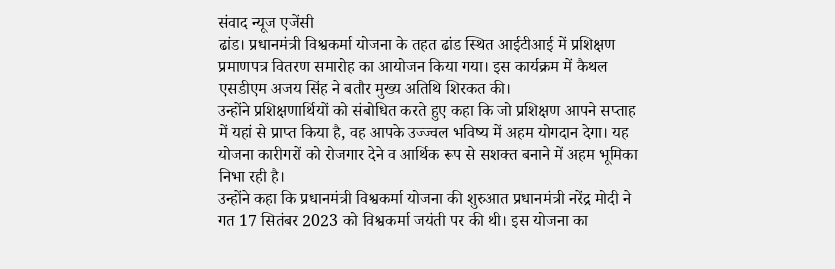संवाद न्यूज एजेंसी
ढांड। प्रधानमंत्री विश्वकर्मा योजना के तहत ढांड स्थित आईटीआई में प्रशिक्षण प्रमाणपत्र वितरण समारोह का आयोजन किया गया। इस कार्यक्रम में कैथल एसडीएम अजय सिंह ने बतौर मुख्य अतिथि शिरकत की।
उन्होंने प्रशिक्षणार्थियों को संबोधित करते हुए कहा कि जो प्रशिक्षण आपने सप्ताह में यहां से प्राप्त किया है, वह आपके उज्ज्वल भविष्य में अहम योगदान देगा। यह योजना कारीगरों को रोजगार देने व आर्थिक रूप से सशक्त बनाने में अहम भूमिका निभा रही है।
उन्होंने कहा कि प्रधानमंत्री विश्वकर्मा योजना की शुरुआत प्रधानमंत्री नरेंद्र मोदी ने गत 17 सितंबर 2023 को विश्वकर्मा जयंती पर की थी। इस योजना का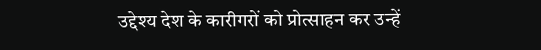उद्देश्य देश के कारीगरों को प्रोत्साहन कर उन्हें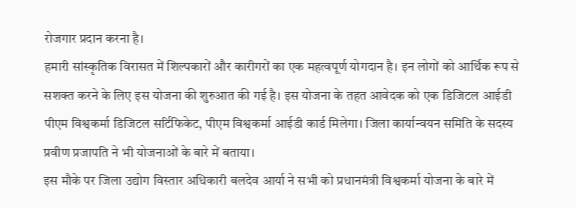रोजगार प्रदान करना है।
हमारी सांस्कृतिक विरासत में शिल्पकारों और कारीगरों का एक महत्वपूर्ण योगदान है। इन लोगों को आर्थिक रूप से सशक्त करने के लिए इस योजना की शुरुआत की गई है। इस योजना के तहत आवेदक को एक डिजिटल आईडी पीएम विश्वकर्मा डिजिटल सर्टिफिकेट, पीएम विश्वकर्मा आईडी कार्ड मिलेगा। जिला कार्यान्वयन समिति के सदस्य प्रवीण प्रजापति ने भी योजनाओं के बारे में बताया।
इस मौके पर जिला उद्योग विस्तार अधिकारी बलदेव आर्या ने सभी को प्रधानमंत्री विश्वकर्मा योजना के बारे में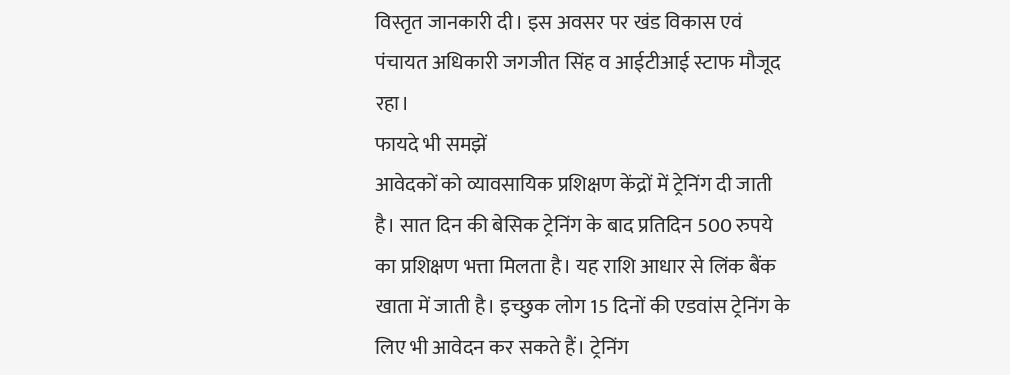विस्तृत जानकारी दी। इस अवसर पर खंड विकास एवं पंचायत अधिकारी जगजीत सिंह व आईटीआई स्टाफ मौजूद रहा।
फायदे भी समझें
आवेदकों को व्यावसायिक प्रशिक्षण केंद्रों में ट्रेनिंग दी जाती है। सात दिन की बेसिक ट्रेनिंग के बाद प्रतिदिन 500 रुपये का प्रशिक्षण भत्ता मिलता है। यह राशि आधार से लिंक बैंक खाता में जाती है। इच्छुक लोग 15 दिनों की एडवांस ट्रेनिंग के लिए भी आवेदन कर सकते हैं। ट्रेनिंग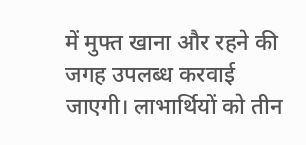में मुफ्त खाना और रहने की जगह उपलब्ध करवाई जाएगी। लाभार्थियों को तीन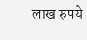लाख रुपये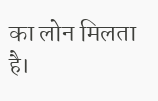का लोन मिलता है।